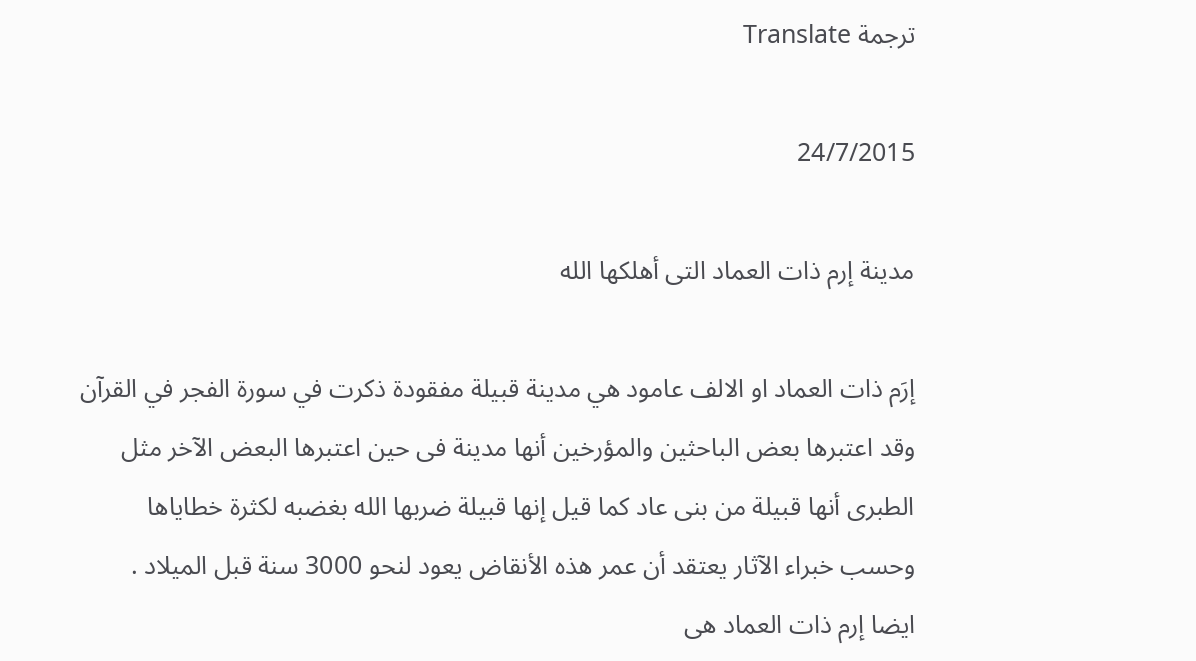ترجمة Translate

24/7/2015

مدينة إرم ذات العماد التى أهلكها الله

إرَم ذات العماد او الالف عامود هي مدينة قبيلة مفقودة ذكرت في سورة الفجر في القرآن وقد اعتبرها بعض الباحثين والمؤرخين أنها مدينة فى حين اعتبرها البعض الآخر مثل الطبرى أنها قبيلة من بنى عاد كما قيل إنها قبيلة ضربها الله بغضبه لكثرة خطاياها وحسب خبراء الآثار يعتقد أن عمر هذه الأنقاض يعود لنحو 3000 سنة قبل الميلاد .
ايضا إرم ذات العماد هى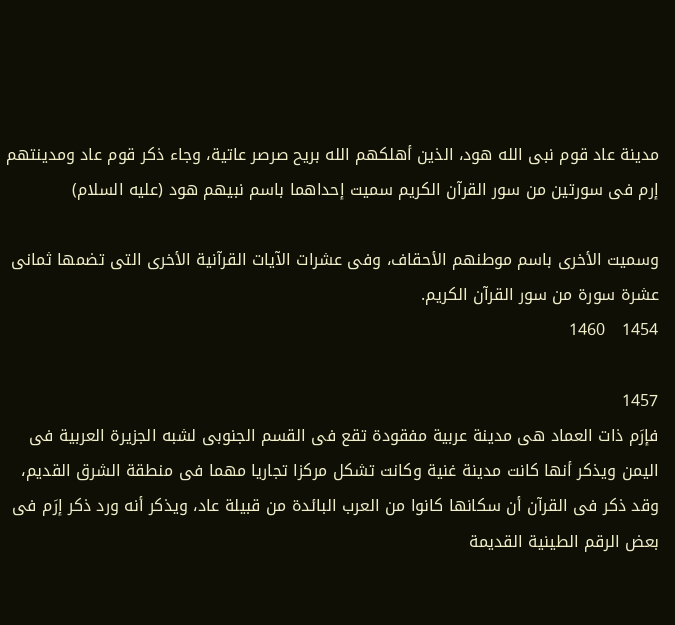مدينة عاد قوم نبى الله هود، الذين أهلكهم الله بريح صرصر عاتية، وجاء ذكر قوم عاد ومدينتهم إرم فى سورتين من سور القرآن الكريم سميت إحداهما باسم نبيهم هود (عليه السلام)

وسميت الأخرى باسم موطنهم الأحقاف، وفى عشرات الآيات القرآنية الأخرى التى تضمها ثمانى عشرة سورة من سور القرآن الكريم.
1454   1460

1457
فإرَم ذات العماد هى مدينة عربية مفقودة تقع فى القسم الجنوبى لشبه الجزيرة العربية فى اليمن ويذكر أنها كانت مدينة غنية وكانت تشكل مركزا تجاريا مهما فى منطقة الشرق القديم، وقد ذكر فى القرآن أن سكانها كانوا من العرب البائدة من قبيلة عاد، ويذكر أنه ورد ذكر إرَم فى بعض الرقم الطينية القديمة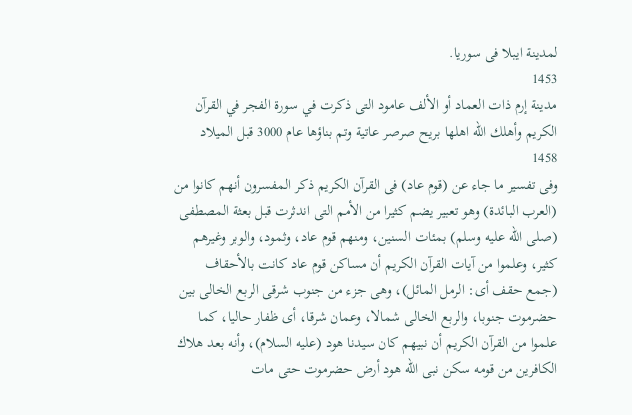لمدينة ايبلا فى سوريا.
1453
مدينة إرم ذات العماد أو الألف عامود التى ذكرت في سورة الفجر في القرآن الكريم وأهلك الله اهلها بريح صرصر عاتية وتم بناؤها عام 3000 قبل الميلاد
1458
وفى تفسير ما جاء عن (قوم عاد) فى القرآن الكريم ذكر المفسرون أنهم كانوا من (العرب البائدة) وهو تعبير يضم كثيرا من الأمم التى اندثرت قبل بعثة المصطفى (صلى الله عليه وسلم) بمئات السنين، ومنهم قوم عاد، وثمود، والوبر وغيرهم كثير، وعلموا من آيات القرآن الكريم أن مساكن قوم عاد كانت بالأحقاف (جمع حقف أى: الرمل المائل)، وهى جزء من جنوب شرقى الربع الخالى بين حضرموت جنوبا، والربع الخالى شمالا، وعمان شرقا، أى ظفار حاليا، كما علموا من القرآن الكريم أن نبيهم كان سيدنا هود (عليه السلام)، وأنه بعد هلاك الكافرين من قومه سكن نبى الله هود أرض حضرموت حتى مات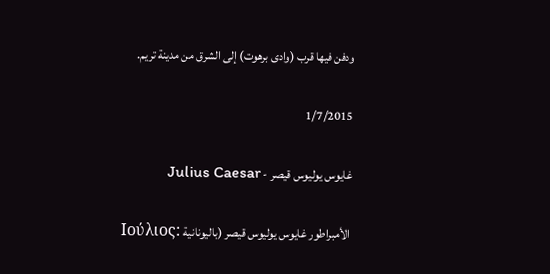ودفن فيها قرب (وادى برهوت) إلى الشرق من مدينة تريم.

1/7/2015

غايوس يوليوس قيصر - Julius Caesar

 الأمبراطور غايوس يوليوس قيصر (باليونانية :Ιούλιος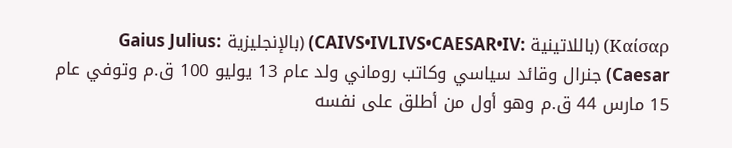Καίσαρ) (باللاتينية :CAIVS•IVLIVS•CAESAR•IV) (بالإنجليزية :Gaius Julius Caesar) جنرال وقائد سياسي وكاتب روماني ولد عام 13 يوليو 100 ق.م وتوفي عام 15 مارس 44 ق.م وهو أول من أطلق على نفسه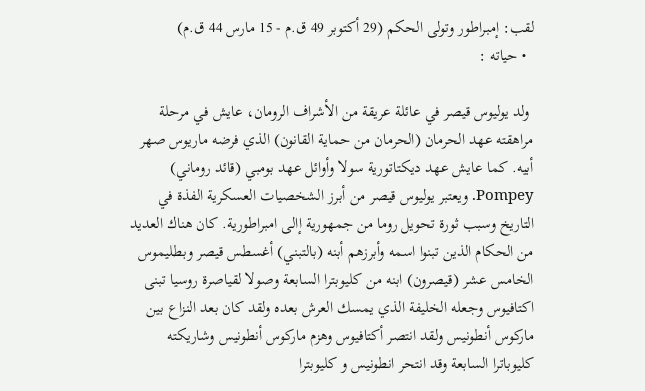لقب: إمبراطور وتولى الحكم (29 أكتوبر 49 ق.م - 15 مارس 44 ق.م)
  • حياته :

 ولد يوليوس قيصر في عائلة عريقة من الأشراف الرومان، عايش في مرحلة مراهقته عهد الحرمان (الحرمان من حماية القانون) الذي فرضه ماريوس صهر أبيه. كما عايش عهد ديكتاتورية سولا وأوائل عهد بومبي (قائد روماني) Pompey. ويعتبر يوليوس قيصر من أبرز الشخصيات العسكرية الفذة في التاريخ وسبب ثورة تحويل روما من جمهورية إالى امبراطورية. كان هناك العديد من الحكام الذين تبنوا اسمه وأبرزهم أبنه (بالتبني) أغسطس قيصر وبطليموس الخامس عشر (قيصرون) ابنه من كليوبترا السابعة وصولا لقياصرة روسيا تبنى اكتافيوس وجعله الخليفة الذي يمسك العرش بعده ولقد كان بعد النزاع بين ماركوس أنطونيس ولقد انتصر أكتافيوس وهزم ماركوس أنطونيس وشاريكته كليوباترا السابعة وقد انتحر انطونيس و كليوبترا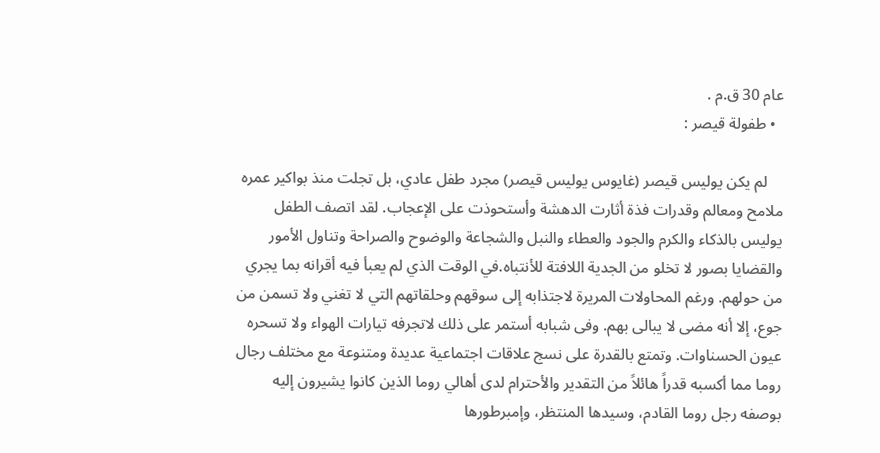عام 30 ق.م .
  • طفولة قيصر :

    لم يكن يوليس قيصر (غايوس يوليس قيصر) مجرد طفل عادي، بل تجلت منذ بواكير عمره ملامح ومعالم وقدرات فذة أثارت الدهشة وأستحوذت على الإعجاب. لقد اتصف الطفل يوليس بالذكاء والكرم والجود والعطاء والنبل والشجاعة والوضوح والصراحة وتناول الأمور والقضايا بصور لا تخلو من الجدية اللافتة للأنتباه.في الوقت الذي لم يعبأ فيه أقرانه بما يجري من حولهم. ورغم المحاولات المريرة لاجتذابه إلى سوقهم وحلقاتهم التي لا تغني ولا تسمن من جوع، إلا أنه مضى لا يبالى بهم. وفى شبابه أستمر على ذلك لاتجرفه تيارات الهواء ولا تسحره عيون الحسناوات. وتمتع بالقدرة على نسج علاقات اجتماعية عديدة ومتنوعة مع مختلف رجال روما مما أكسبه قدراً هائلاً من التقدير والأحترام لدى أهالي روما الذين كانوا يشيرون إليه بوصفه رجل روما القادم، وسيدها المنتظر، وإمبرطورها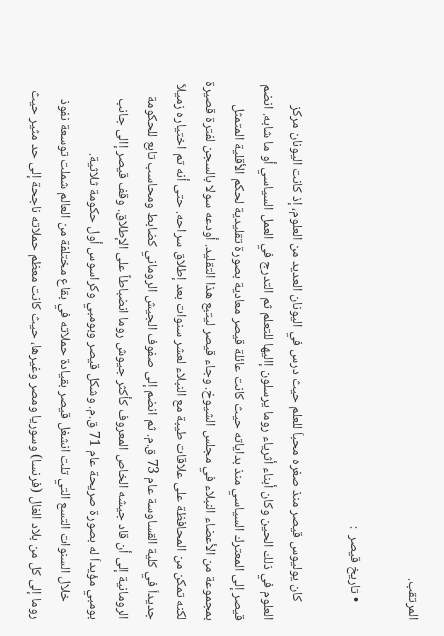المرتقب.

      • تاريخ قيصر  :

      كان يوليوس قيصر منذ صغره محباَ للعلم حيث درس في اليونان العديد من العلوم، إذ كانت اليونان مركز العلوم في ذلك الحين وكان أبناء أثرياء روما يرسلون إاليها للتعلم ثم التدرج في العمل السياسي أو ما شابه. انضم قيصر إلى المعترك السياسي منذ بداياته حيث كانت عائلة قيصر معادية بصورة تقليدية لحكم الأقلية المتمثل بمجموعة من الأعضاء النبلاء في مجلس الشيوخ. وجاء قيصر ليتبع هذا التقليد. أودعه سولا بالسجن لفترة قصيرة لكنه تمكن من المحافظة على علاقات طيبة مع النبلاء لعشر سنوات بعد إطلاق سراحه. حتى أنه تم اختياره زميلاَ جديداَ في كلية القساوسة عام 73 ق.م. ثم انضم إلى صفوف الجيش الروماني كضابط ومحاسب تابع للحكومة الرومانية إلى أن قاد جيشه الخاص المعروف كأكثر جيوش روما انضباطاً على الإطلاق. وقف قيصر إالى جانب بومبي مؤيداَ له بصورة صريحة عام 71 ق.م. وشكل قيصر وبومبي وكراسوس أول حكومة ثلاثية.
      خلال السنوات التسع التي تلت انشغل قيصر بقيادة حملاته في بقاع مختلفة من العالم شملت توسعة نفوذ روما إلى كل من بلاد الغال (فرنسا) وسوريا ومصر وغيرها، حيث كانت معظم حملاته ناجحة إلى حد مثير حيث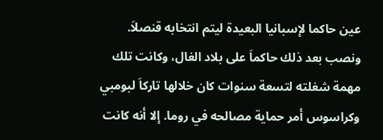عين حاكما لإسبانيا البعيدة ليتم انتخابه قنصلاَ. ونصب بعد ذلك حاكماَ على بلاد الغال، وكانت تلك مهمة شغلته لتسعة سنوات كان خلالها تاركاَ لبومبي وكراسوس أمر حماية مصالحه في روما. إلا أنه كانت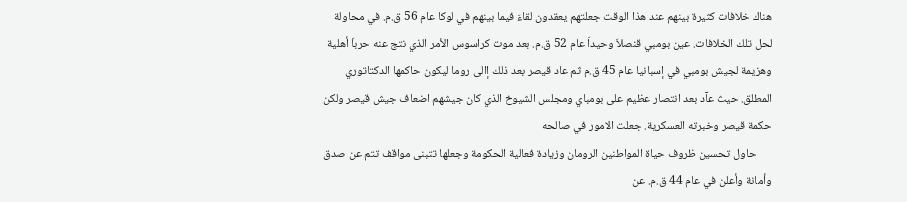هناك خلافات كثيرة بينهم عند هذا الوقت جعلتهم يعقدون لقاءَ فيما بينهم في لوكا عام 56 ق.م. في محاولة لحل تلك الخلافات. عين بومبي قنصلاَ وحيداَ عام 52 ق.م. بعد موت كراسوس الأمر الذي نتج عنه حرباَ أهلية وهزيمة لجيش بومبي في إسبانيا عام 45 ق.م ثم عاد قيصر بعد ذلك إالى روما ليكون حاكمها الدكتاتوري المطلق. حيث عآد بعد انتصار عظيم على بومباي ومجلس الشيوخ الذي كان جيشهم اضعاف جيش قيصر ولكن حكمة قيصر وخبرته العسكرية. جعلت الامور في صالحه
      حاول تحسين ظروف حياة المواطنين الرومان وزيادة فعالية الحكومة وجعلها تتبنى مواقف تتم عن صدق وأمانة وأعلن في عام 44 ق.م. عن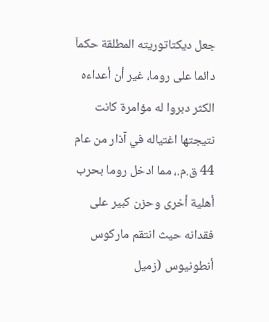جعل ديكتاتوريته المطلقة حكماَ دائما على روما، غير أن أعداءه الكثر دبروا له مؤامرة كانت نتيجتها اغتياله في آذار من عام 44 ق.م.، مما ادخل روما بحرب أهلية أخرى وحزن كبير على فقدانه حيث انتقم ماركوس أنطونيوس (زميل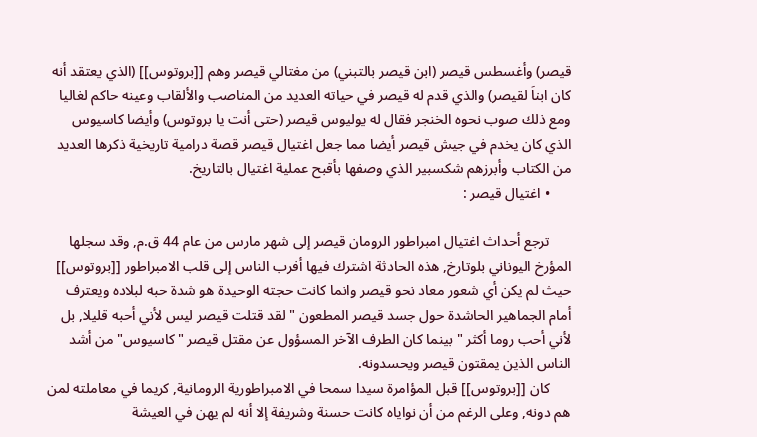قيصر) وأغسطس قيصر (ابن قيصر بالتبني) من مغتالي قيصر وهم [[بروتوس]] (الذي يعتقد أنه كان ابناَ لقيصر) والذي قدم له قيصر في حياته العديد من المناصب والألقاب وعينه حاكم لغاليا ومع ذلك صوب نحوه الخنجر فقال له يوليوس قيصر (حتى أنت يا بروتوس) وأيضا كاسيوس الذي كان يخدم في جيش قيصر أيضا مما جعل اغتيال قيصر قصة درامية تاريخية ذكرها العديد من الكتاب وأبرزهم شكسبير الذي وصفها بأقبح عملية اغتيال بالتاريخ.
      • اغتيال قيصر :

      ترجع أحداث اغتيال امبراطور الرومان قيصر إلى شهر مارس من عام 44 ق.م, وقد سجلها المؤرخ اليوناني بلوتارخ, هذه الحادثة اشترك فيها أفرب الناس إلى قلب الامبراطور [[بروتوس]] حيث لم يكن أي شعور معاد نحو قيصر وانما كانت حجته الوحيدة هو شدة حبه لبلاده ويعترف أمام الجماهير الحاشدة حول جسد قيصر المطعون " لقد قتلت قيصر ليس لأني أحبه قليلا, بل لأني أحب روما أكثر " بينما كان الطرف الآخر المسؤول عن مقتل قيصر "كاسيوس" من أشد الناس الذين يمقتون قيصر ويحسدونه.
      كان [[بروتوس]] قبل المؤامرة سيدا سمحا في الامبراطورية الرومانية, كريما في معاملته لمن هم دونه, وعلى الرغم من أن نواياه كانت حسنة وشريفة إلا أنه لم يهن في العيشة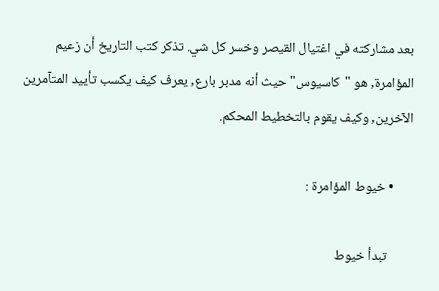بعد مشاركته في اغتيال القيصر وخسر كل شي. تذكر كتب التاريخ أن زعيم المؤامرة, هو "كاسيوس" حيث أنه مدبر بارع, يعرف كيف يكسب تأييد المتآمرين الآخرين, وكيف يقوم بالتخطيط المحكم.

      • خيوط المؤامرة :

        تبدأ خيوط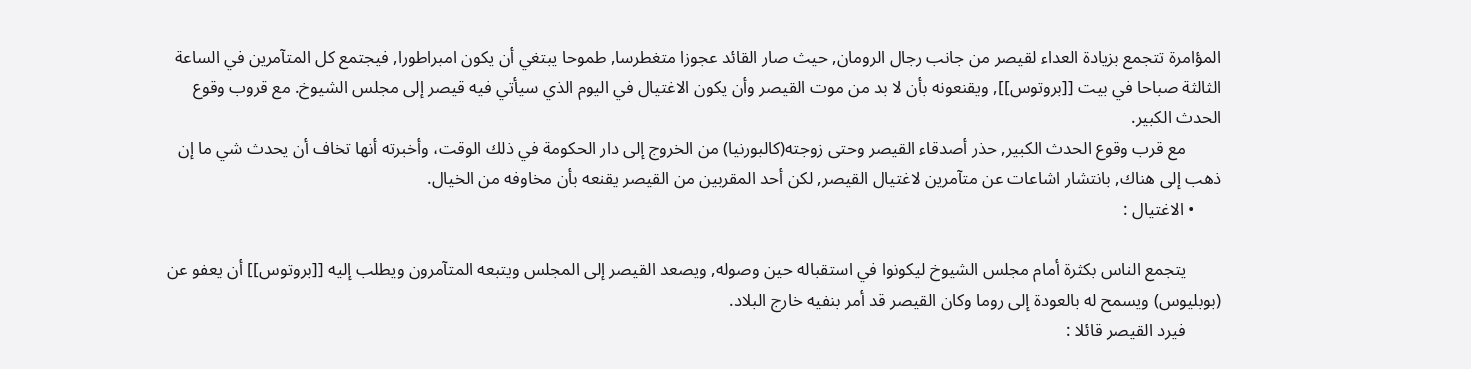المؤامرة تتجمع بزيادة العداء لقيصر من جانب رجال الرومان, حيث صار القائد عجوزا متغطرسا, طموحا يبتغي أن يكون امبراطورا, فيجتمع كل المتآمرين في الساعة الثالثة صباحا في بيت [[بروتوس]], ويقنعونه بأن لا بد من موت القيصر وأن يكون الاغتيال في اليوم الذي سيأتي فيه قيصر إلى مجلس الشيوخ. مع قروب وقوع الحدث الكبير.
        مع قرب وقوع الحدث الكبير, حذر أصدقاء القيصر وحتى زوجته(كالبورنيا) من الخروج إلى دار الحكومة في ذلك الوقت، وأخبرته أنها تخاف أن يحدث شي ما إن ذهب إلى هناك, بانتشار اشاعات عن متآمرين لاغتيال القيصر, لكن أحد المقربين من القيصر يقنعه بأن مخاوفه من الخيال.
      • الاغتيال :

        يتجمع الناس بكثرة أمام مجلس الشيوخ ليكونوا في استقباله حين وصوله, ويصعد القيصر إلى المجلس ويتبعه المتآمرون ويطلب إليه [[بروتوس]] أن يعفو عن (بوبليوس) ويسمح له بالعودة إلى روما وكان القيصر قد أمر بنفيه خارج البلاد.
        فيرد القيصر قائلا :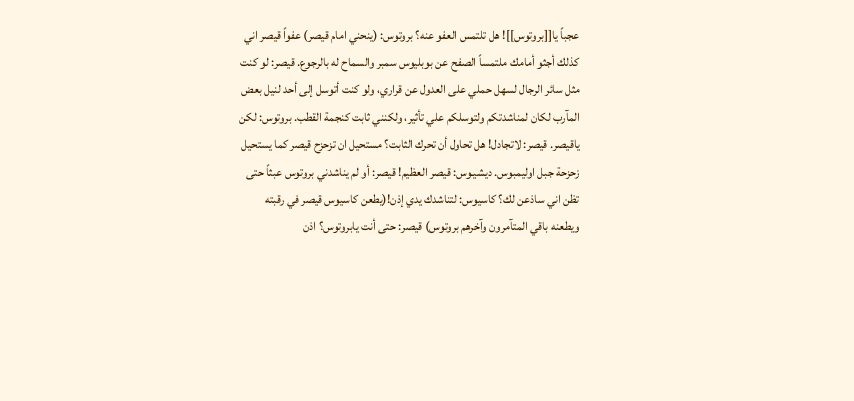عجباً يا[[بروتوس]]! هل تلتمس العفو عنه؟ بروتوس: (ينحني امام قيصر) عفواً قيصر اني كذلك أجثو أمامك ملتمساً الصفح عن بوبليوس سمبر والسماح له بالرجوع. قيصر: لو كنت مثل سائر الرجال لسهل حملي على العدول عن قراري، ولو كنت أتوسل إلى أحد لنيل بعض المآرب لكان لمناشدتكم ولتوسلكم علي تأثير، ولكنني ثابت كنجمة القطب. بروتوس: لكن ياقيصر. قيصر: لاتجادل! هل تحاول أن تحرك الثابت؟ مستحيل ان تزحزح قيصر كما يستحيل زحزحة جبل اوليمبوس. ديشيـوس: قيصر العظيم! قيصر: أو لم يناشدني بروتوس عبثاً حتى تظن اني ساذعن لك؟ كاسيوس: لتناشدك يدي إذن!(يطعن كاسيوس قيصر في رقبته ويطعنه باقي المتآمرون وآخرهم بروتوس) قيصر: حتى أنت يابروتوس؟ اذن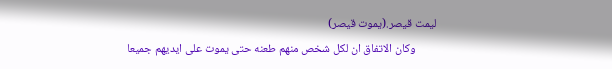ليمت قيصر.(يموت قيصر)
        وكان الاتفاق ان لكل شخص منهم طعنه حتى يموت على ايديهم جميعا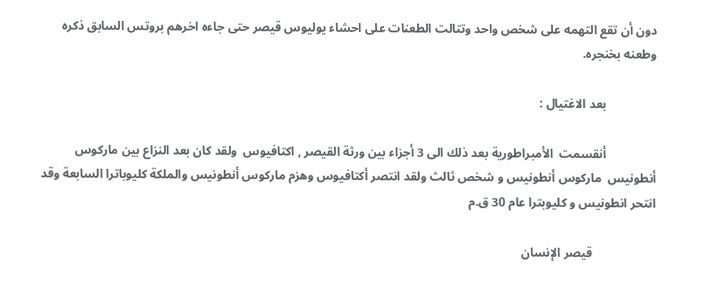دون أن تقع التهمه على شخص واحد وتتالت الطعنات على احشاء يوليوس قيصر حتى جاءه اخرهم بروتس السابق ذكره وطعنه بخنجره.

                بعد الاغتيال :

                أنقسمت  الأمبراطورية بعد ذلك الى 3 أجزاء بين ورثة القيصر , اكتافيوس  ولقد كان بعد النزاع بين ماركوس أنطونيس  ماركوس أنطونيس و شخص ثالث ولقد انتصر أكتافيوس وهزم ماركوس أنطونيس والملكة كليوباترا السابعة وقد انتحر انطونيس و كليوبترا عام 30 ق.م

                    قيصر الإنسان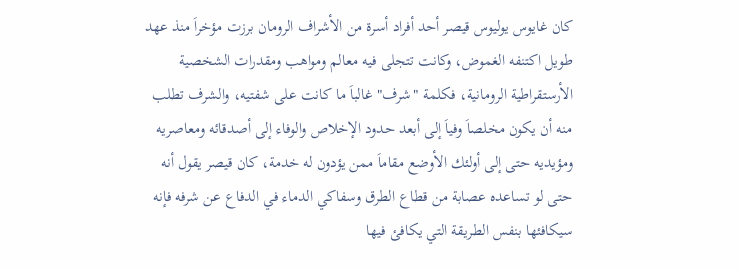كان غايوس يوليوس قيصر أحد أفراد أسرة من الأشراف الرومان برزت مؤخراَ منذ عهد طويل اكتنفه الغموض، وكانت تتجلى فيه معالم ومواهب ومقدرات الشخصية الأرستقراطية الرومانية، فكلمة "شرف" غالباَ ما كانت على شفتيه، والشرف تطلب منه أن يكون مخلصاَ وفياَ إلى أبعد حدود الإخلاص والوفاء إلى أصدقائه ومعاصريه ومؤيديه حتى إلى أولئك الأوضع مقاماَ ممن يؤدون له خدمة، كان قيصر يقول أنه حتى لو تساعده عصابة من قطاع الطرق وسفاكي الدماء في الدفاع عن شرفه فإنه سيكافئها بنفس الطريقة التي يكافئ فيها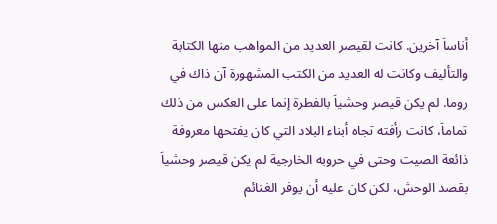أناساَ آخرين. كانت لقيصر العديد من المواهب منها الكتابة والتأليف وكانت له العديد من الكتب المشهورة آن ذاك في روما. لم يكن قيصر وحشياَ بالفطرة إنما على العكس من ذلك تماماَ، كانت رأفته تجاه أبناء البلاد التي كان يفتحها معروفة ذائعة الصيت وحتى في حروبه الخارجية لم يكن قيصر وحشياَ بقصد الوحش، لكن كان عليه أن يوفر الغنائم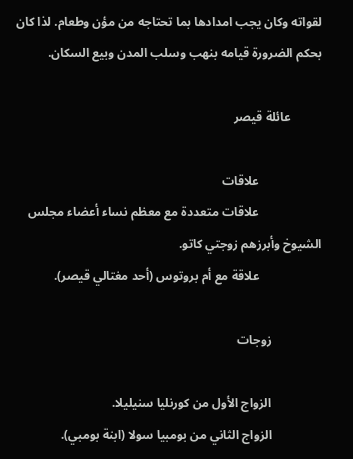لقواته وكان يجب امدادها بما تحتاجه من مؤن وطعام. لذا كان بحكم الضرورة قيامه بنهب وسلب المدن وبيع السكان.

          عائلة قيصر

                    علاقات
                    علاقات متعددة مع معظم نساء أعضاء مجلس الشيوخ وأبرزهم زوجتي كاتو.
                    علاقة مع أم بروتوس (أحد مغتالي قيصر).

                زوجات

                الزواج الأول من كورنليا سنيليلا.
                الزواج الثاني من بومبيا سولا (ابنة بومبي).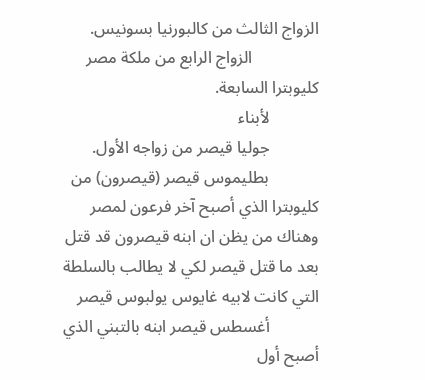الزواج الثالث من كالبورنيا بسونيس.
                الزواج الرابع من ملكة مصر كليوبترا السابعة.
            لأبناء
            جوليا قيصر من زواجه الأول.
            بطليموس قيصر (قيصرون) من كليوبترا الذي أصبح آخر فرعون لمصر وهناك من يظن ان ابنه قيصرون قد قتل بعد ما قتل قيصر لكي لا يطالب بالسلطة التي كانت لابيه غايوس يولبوس قيصر
            أغسطس قيصر ابنه بالتبني الذي أصبح أول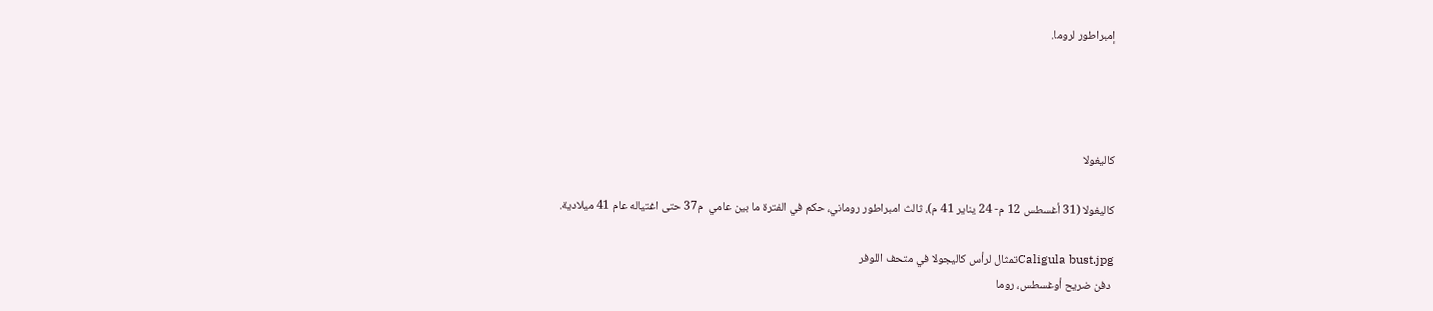إمبراطور لروما.




كاليغولا

كاليغولا (31 أغسطس 12 م- 24 يناير 41 م)، ثالث امبراطور روماني، حكم في الفترة ما بين عامي  م37 حتى اغتياله عام 41 ميلادية.

Caligula bust.jpgتمثال لرأس كاليجولا في متحف اللوفر
 دفن ضريح أوغسطس، روما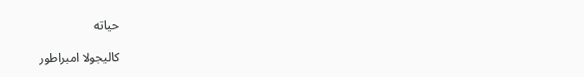حياته

كاليجولا امبراطور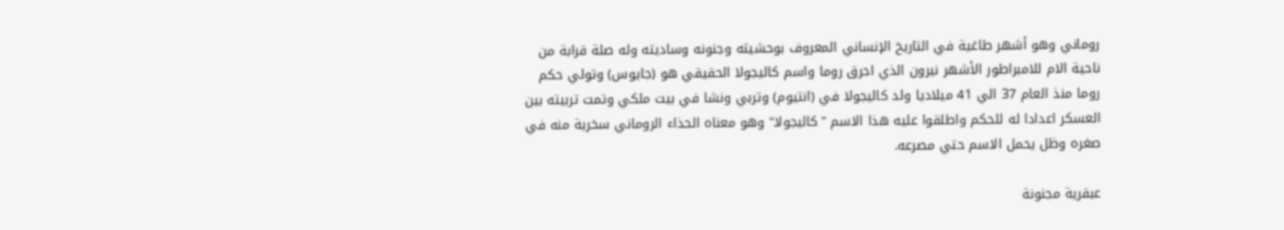روماني وهو أشهر طاغية في التاريخ الإنساني المعروف بوحشيته وجنونه وساديته وله صلة قرابة من ناحية الام للامبراطور الأشهر نيرون الذي احرق روما واسم كاليجولا الحقيقي هو (جايوس) وتولي حكم روما منذ العام 37 الي 41 ميلاديا ولد كاليجولا في (انتيوم) وتربي ونشا في بيت ملكي وتمت تربيته بين العسكر اعدادا له للحكم واطلقوا عليه هذا الاسم "كاليجولا" وهو معناه الحذاء الروماني سخرية منه في صغره وظل يحمل الاسم حتي مصرعه.

عبقرية مجنونة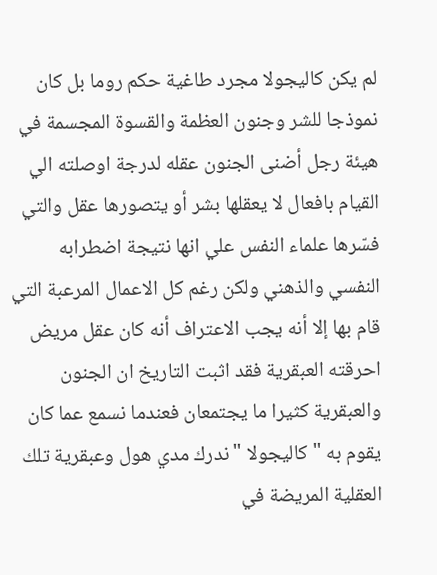لم يكن كاليجولا مجرد طاغية حكم روما بل كان نموذجا للشر وجنون العظمة والقسوة المجسمة في هيئة رجل أضنى الجنون عقله لدرجة اوصلته الي القيام بافعال لا يعقلها بشر أو يتصورها عقل والتي فسّرها علماء النفس علي انها نتيجة اضطرابه النفسي والذهني ولكن رغم كل الاعمال المرعبة التي قام بها إلا أنه يجب الاعتراف أنه كان عقل مريض احرقته العبقرية فقد اثبت التاريخ ان الجنون والعبقرية كثيرا ما يجتمعان فعندما نسمع عما كان يقوم به "كاليجولا "ندرك مدي هول وعبقرية تلك العقلية المريضة في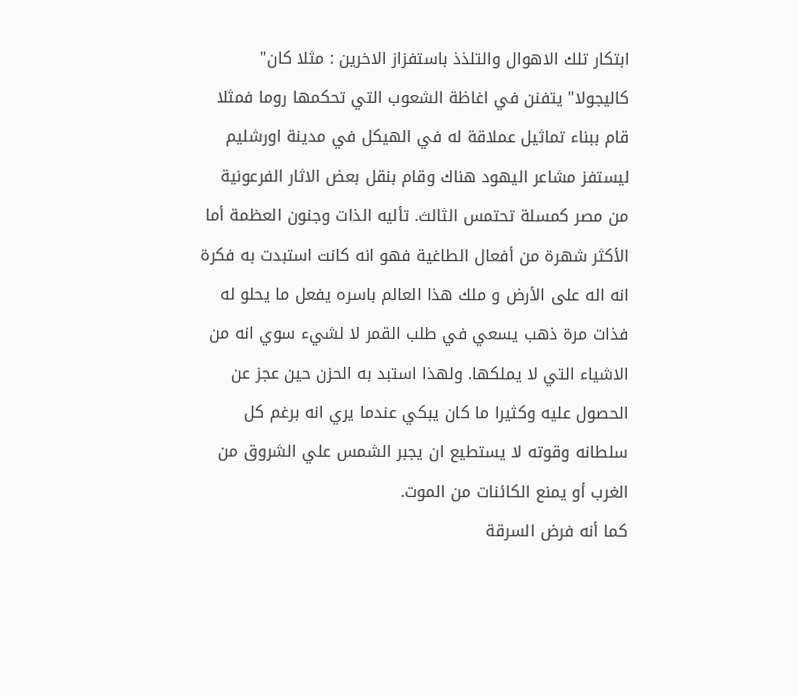ابتكار تلك الاهوال والتلذذ باستفزاز الاخرين : مثلا كان" كاليجولا" يتفنن في اغاظة الشعوب التي تحكمها روما فمثلا قام ببناء تماثيل عملاقة له في الهيكل في مدينة اورشليم ليستفز مشاعر اليهود هناك وقام بنقل بعض الاثار الفرعونية من مصر كمسلة تحتمس الثالث. تأليه الذات وجنون العظمة أما الأكثر شهرة من أفعال الطاغية فهو انه كانت استبدت به فكرة انه اله على الأرض و ملك هذا العالم باسره يفعل ما يحلو له فذات مرة ذهب يسعي في طلب القمر لا لشيء سوي انه من الاشياء التي لا يملكها. ولهذا استبد به الحزن حين عجز عن الحصول عليه وكثيرا ما كان يبكي عندما يري انه برغم كل سلطانه وقوته لا يستطيع ان يجبر الشمس علي الشروق من الغرب أو يمنع الكائنات من الموت.
كما أنه فرض السرقة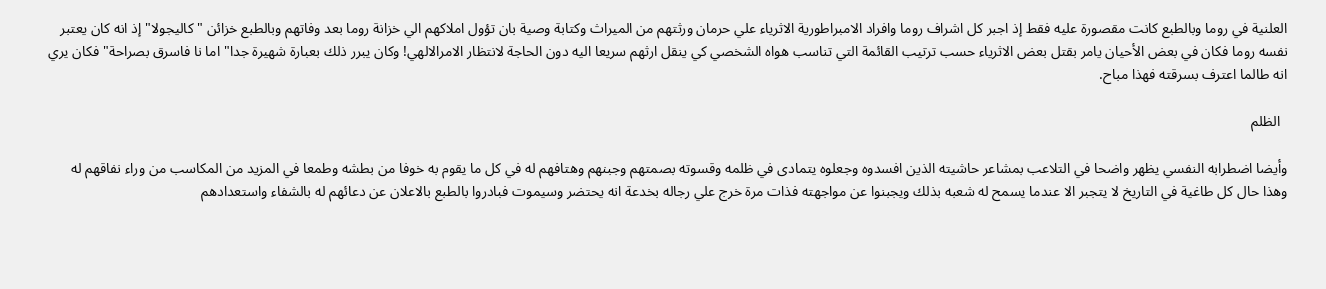العلنية في روما وبالطبع كانت مقصورة عليه فقط إذ اجبر كل اشراف روما وافراد الامبراطورية الاثرياء علي حرمان ورثتهم من الميراث وكتابة وصية بان تؤول املاكهم الي خزانة روما بعد وفاتهم وبالطبع خزائن "كاليجولا" إذ انه كان يعتبر نفسه روما فكان في بعض الأحيان يامر بقتل بعض الاثرياء حسب ترتيب القائمة التي تناسب هواه الشخصي كي ينقل ارثهم سريعا اليه دون الحاجة لانتظار الامرالالهي! وكان يبرر ذلك بعبارة شهيرة جدا" اما نا فاسرق بصراحة" فكان يري انه طالما اعترف بسرقته فهذا مباح.

  الظلم

وأيضا اضطرابه النفسي يظهر واضحا في التلاعب بمشاعر حاشيته الذين افسدوه وجعلوه يتمادى في ظلمه وقسوته بصمتهم وجبنهم وهتافهم له في كل ما يقوم به خوفا من بطشه وطمعا في المزيد من المكاسب من وراء نفاقهم له وهذا حال كل طاغية في التاريخ لا يتجبر الا عندما يسمح له شعبه بذلك ويجبنوا عن مواجهته فذات مرة خرج علي رجاله بخدعة انه يحتضر وسيموت فبادروا بالطبع بالاعلان عن دعائهم له بالشفاء واستعدادهم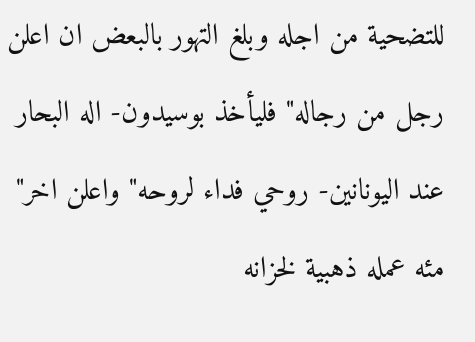للتضحية من اجله وبلغ التهور بالبعض ان اعلن رجل من رجاله" فليأخذ بوسيدون- اله البحار عند اليونانين- روحي فداء لروحه" واعلن اخر" مئه عمله ذهبية لخزانه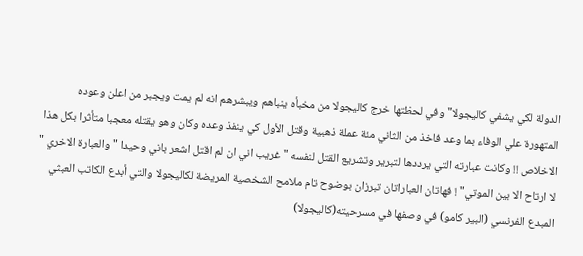الدولة لكي يشفي كاليجولا" وفي لحظتها خرج كاليجولا من مخبأه ينباهم ويبشرهم انه لم يمت ويجبر من اعلن وعوده المتهورة علي الوفاء بما وعد فاخذ من الثاني مئة عملة ذهبية وقتل الأول كي ينفذ وعده وكان وهو يقتله معجبا متأثرا بكل هذا الاخلاص !! وكانت عبارته التي يرددها لتبرير وتشريع القتل لنفسه " غريب اني ان لم اقتل اشعر باني وحيدا " والعبارة الاخري " لا ارتاح الا بين الموتي" ! فهاتان العباراتان تبرزان بوضوح تام ملامح الشخصية المريضة لكاليجولا والتي أبدع الكاتب العبثي المبدع الفرنسي (البير كامو) في وصفها في مسرحيته(كاليجولا)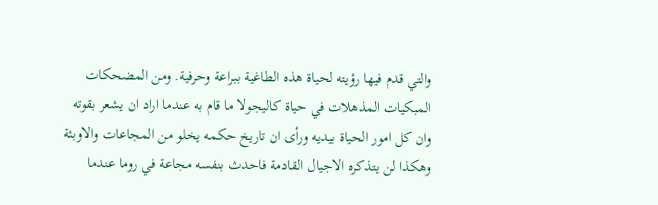والتي قدم فيها رؤيته لحياة هذه الطاغية ببراعة وحرفية. ومن المضحكات المبكيات المذهلات في حياة كاليجولا ما قام به عندما اراد ان يشعر بقوته وان كل امور الحياة بيديه ورأى ان تاريخ حكمه يخلو من المجاعات والاوبئة وهكذا لن يتذكره الاجيال القادمة فاحدث بنفسه مجاعة في روما عندما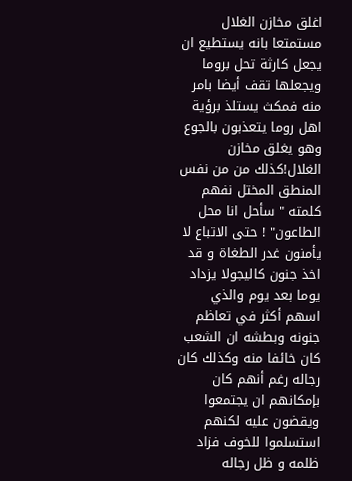اغلق مخازن الغلال مستمتعا بانه يستطيع ان يجعل كارثة تحل بروما ويجعلها تقف أيضا بامر منه فمكث يستلذ برؤية اهل روما يتعذبون بالجوع وهو يغلق مخازن الغلال!كذلك من من نفس المنطق المختل نفهم كلمته " سأحل انا محل الطاعون" ! حتى الاتباع لا يأمنون غدر الطغاة و قد اخذ جنون كاليجولا يزداد يوما بعد يوم والذي اسهم أكثر في تعاظم جنونه وبطشه ان الشعب كان خائفا منه وكذلك كان رجاله رغم أنهم كان بإمكانهم ان يجتمعوا ويقضون عليه لكنهم استسلموا للخوف فزاد ظلمه و ظل رجاله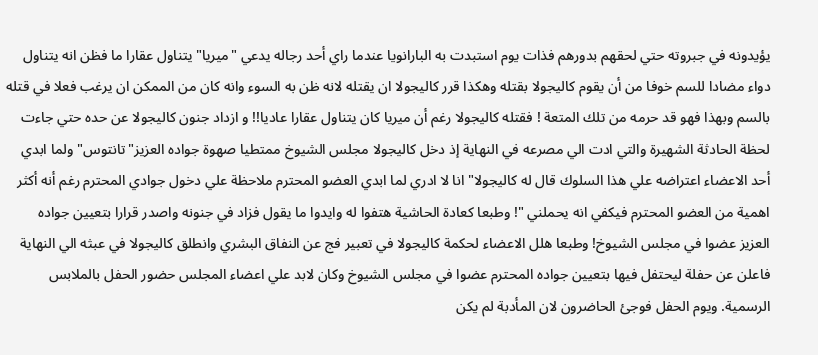يؤيدونه في جبروته حتي لحقهم بدورهم فذات يوم استبدت به البارانويا عندما راي أحد رجاله يدعي "ميريا" يتناول عقارا ما فظن انه يتناول دواء مضادا للسم خوفا من أن يقوم كاليجولا بقتله وهكذا قرر كاليجولا ان يقتله لانه ظن به السوء وانه كان من الممكن ان يرغب فعلا في قتله بالسم وبهذا فهو قد حرمه من تلك المتعة ! فقتله كاليجولا رغم أن ميريا كان يتناول عقارا عاديا!! و ازداد جنون كاليجولا عن حده حتي جاءت لحظة الحادثة الشهيرة والتي ادت الي مصرعه في النهاية إذ دخل كاليجولا مجلس الشيوخ ممتطيا صهوة جواده العزيز"تانتوس" ولما ابدي أحد الاعضاء اعتراضه علي هذا السلوك قال له كاليجولا" انا لا ادري لما ابدي العضو المحترم ملاحظة علي دخول جوادي المحترم رغم أنه أكثر اهمية من العضو المحترم فيكفي انه يحملني "! وطبعا كعادة الحاشية هتفوا له وايدوا ما يقول فزاد في جنونه واصدر قرارا بتعيين جواده العزيز عضوا في مجلس الشيوخ! وطبعا هلل الاعضاء لحكمة كاليجولا في تعبير فج عن النفاق البشري وانطلق كاليجولا في عبثه الي النهاية فاعلن عن حفلة ليحتفل فيها بتعيين جواده المحترم عضوا في مجلس الشيوخ وكان لابد علي اعضاء المجلس حضور الحفل بالملابس الرسمية. ويوم الحفل فوجئ الحاضرون لان المأدبة لم يكن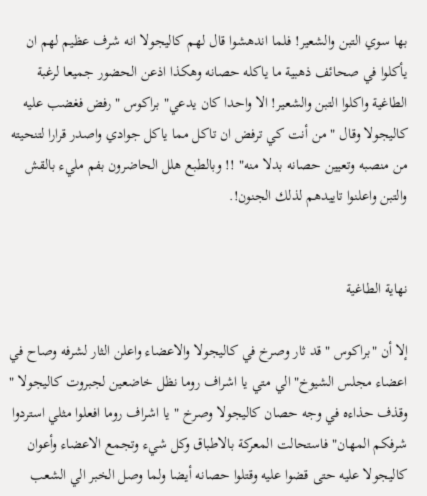بها سوي التبن والشعير! فلما اندهشوا قال لهم كاليجولا انه شرف عظيم لهم ان يأكلوا في صحائف ذهبية ما ياكله حصانه وهكذا اذعن الحضور جميعا لرغبة الطاغية واكلوا التبن والشعير! الا واحدا كان يدعي" براكوس " رفض فغضب عليه كاليجولا وقال " من أنت كي ترفض ان تاكل مما ياكل جوادي واصدر قرارا لتنحيته من منصبه وتعيين حصانه بدلا منه" !! وبالطبع هلل الحاضرون بفم مليء بالقش والتبن واعلنوا تاييدهم لذلك الجنون!.


نهاية الطاغية

إلا أن "براكوس " قد ثار وصرخ في كاليجولا والاعضاء واعلن الثار لشرفه وصاح في اعضاء مجلس الشيوخ" الي متي يا اشراف روما نظل خاضعين لجبروت كاليجولا " وقذف حذاءه في وجه حصان كاليجولا وصرخ " يا اشراف روما افعلوا مثلي استردوا شرفكم المهان" فاستحالت المعركة بالاطباق وكل شيء وتجمع الاعضاء وأعوان كاليجولا عليه حتى قضوا عليه وقتلوا حصانه أيضا ولما وصل الخبر الي الشعب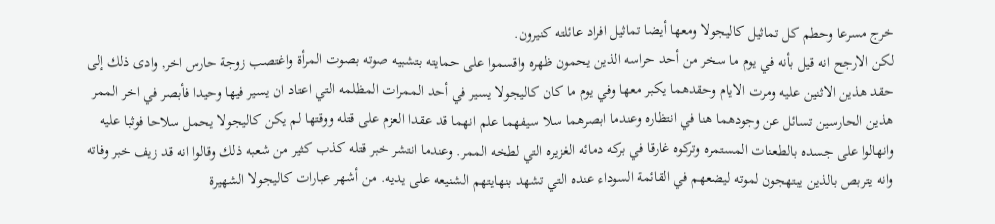خرج مسرعا وحطم كل تماثيل كاليجولا ومعها أيضا تماثيل افراد عائلته كنيرون.
لكن الارجح انه قيل بأنه في يوم ما سخر من أحد حراسه الذين يحمون ظهره واقسموا على حمايته بتشبيه صوته بصوت المرأة واغتصب زوجة حارس اخر, وادى ذلك إلى حقد هذين الاثنين عليه ومرت الايام وحقدهما يكبر معها وفي يوم ما كان كاليجولا يسير في أحد الممرات المظلمه التي اعتاد ان يسير فيها وحيدا فأبصر في اخر الممر هذين الحارسين تسائل عن وجودهما هنا في انتظاره وعندما ابصرهما سلا سيفهما علم انهما قد عقدا العزم على قتله ووقتها لم يكن كاليجولا يحمل سلاحا فوثبا عليه وانهالوا على جسده بالطعنات المستمره وتركوه غارقا في بركه دمائه الغزيره التي لطخه الممر. وعندما انتشر خبر قتله كذب كثير من شعبه ذلك وقالوا انه قد زيف خبر وفاته وانه يتربص بالذين يبتهجون لموته ليضعهم في القائمة السوداء عنده التي تشهد بنهايتهم الشنيعه على يديه. من أشهر عبارات كاليجولا الشهيرة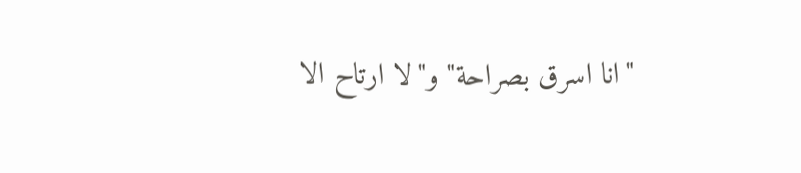"انا اسرق بصراحة" و"لا ارتاح الا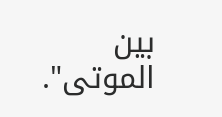بين الموتى".